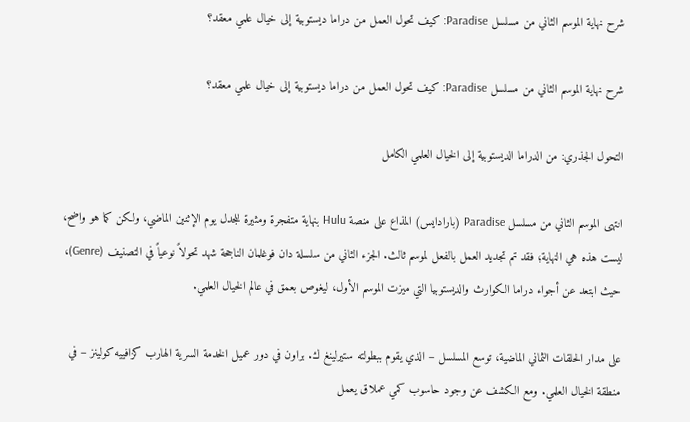شرح نهاية الموسم الثاني من مسلسل Paradise: كيف تحول العمل من دراما ديستوبية إلى خيال علمي معقد؟

شرح نهاية الموسم الثاني من مسلسل Paradise: كيف تحول العمل من دراما ديستوبية إلى خيال علمي معقد؟

التحول الجذري: من الدراما الديستوبية إلى الخيال العلمي الكامل

انتهى الموسم الثاني من مسلسل Paradise (بارادايس) المذاع على منصة Hulu بنهاية متفجرة ومثيرة للجدل يوم الإثنين الماضي، ولكن كما هو واضح، ليست هذه هي النهاية؛ فقد تم تجديد العمل بالفعل لموسم ثالث. الجزء الثاني من سلسلة دان فوغلمان الناجحة شهد تحولاً نوعياً في التصنيف (Genre)، حيث ابتعد عن أجواء دراما الكوارث والديستوبيا التي ميزت الموسم الأول، ليغوص بعمق في عالم الخيال العلمي.

على مدار الحلقات الثماني الماضية، توسع المسلسل – الذي يقوم ببطولته ستيرلينغ ك. براون في دور عميل الخدمة السرية الهارب كزافييه كولينز – في منطقة الخيال العلمي. ومع الكشف عن وجود حاسوب كمي عملاق يعمل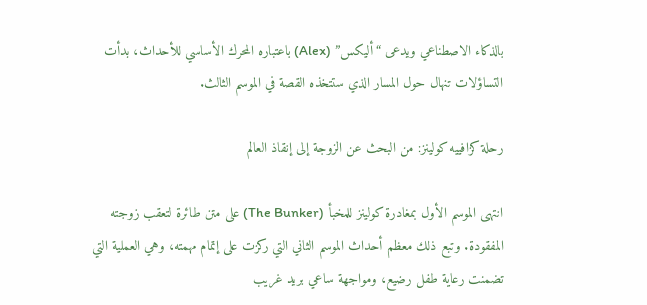بالذكاء الاصطناعي ويدعى “أليكس” (Alex) باعتباره المحرك الأساسي للأحداث، بدأت التساؤلات تنهال حول المسار الذي ستتخذه القصة في الموسم الثالث.

رحلة كزافييه كولينز: من البحث عن الزوجة إلى إنقاذ العالم

انتهى الموسم الأول بمغادرة كولينز للمخبأ (The Bunker) على متن طائرة لتعقب زوجته المفقودة. وتبع ذلك معظم أحداث الموسم الثاني التي ركزت على إتمام مهمته، وهي العملية التي تضمنت رعاية طفل رضيع، ومواجهة ساعي بريد غريب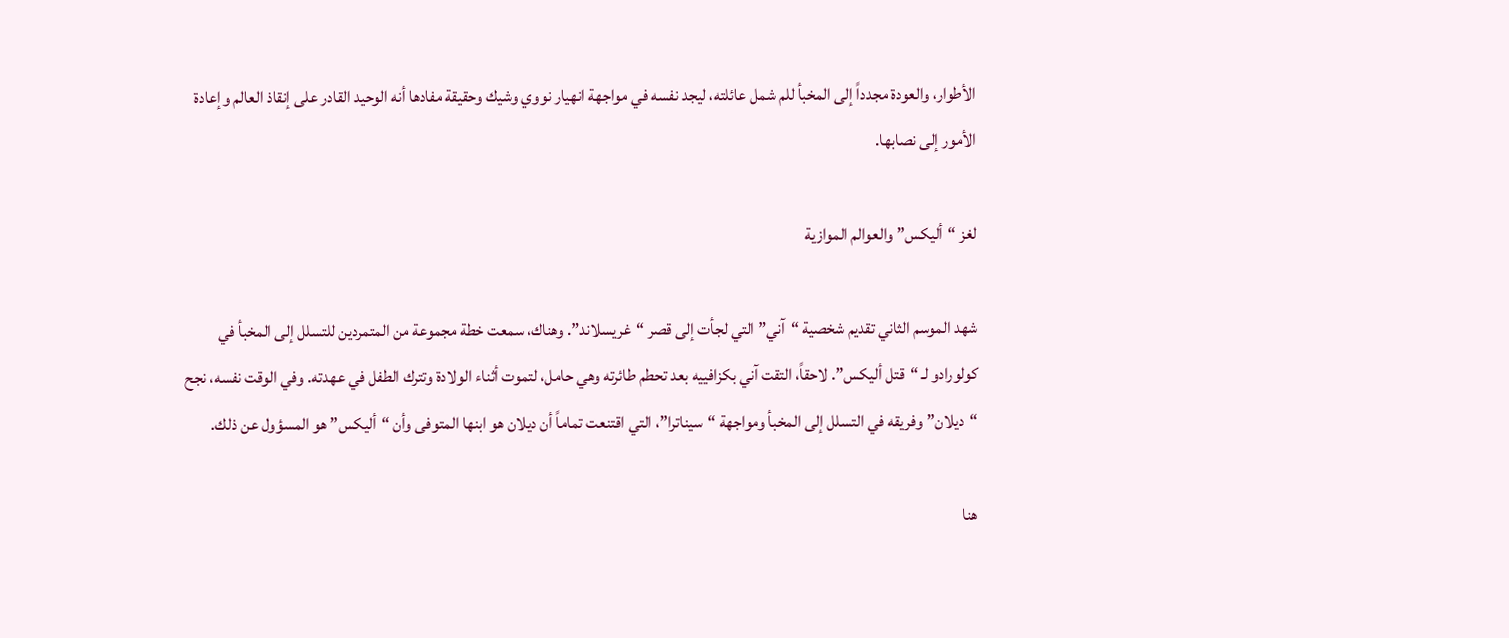الأطوار، والعودة مجدداً إلى المخبأ للم شمل عائلته، ليجد نفسه في مواجهة انهيار نووي وشيك وحقيقة مفادها أنه الوحيد القادر على إنقاذ العالم وإعادة الأمور إلى نصابها.

لغز “أليكس” والعوالم الموازية

شهد الموسم الثاني تقديم شخصية “آني” التي لجأت إلى قصر “غريسلاند”. وهناك، سمعت خطة مجموعة من المتمردين للتسلل إلى المخبأ في كولورادو لـ “قتل أليكس”. لاحقاً، التقت آني بكزافييه بعد تحطم طائرته وهي حامل، لتموت أثناء الولادة وتترك الطفل في عهدته. وفي الوقت نفسه، نجح “ديلان” وفريقه في التسلل إلى المخبأ ومواجهة “سيناترا”، التي اقتنعت تماماً أن ديلان هو ابنها المتوفى وأن “أليكس” هو المسؤول عن ذلك.

هنا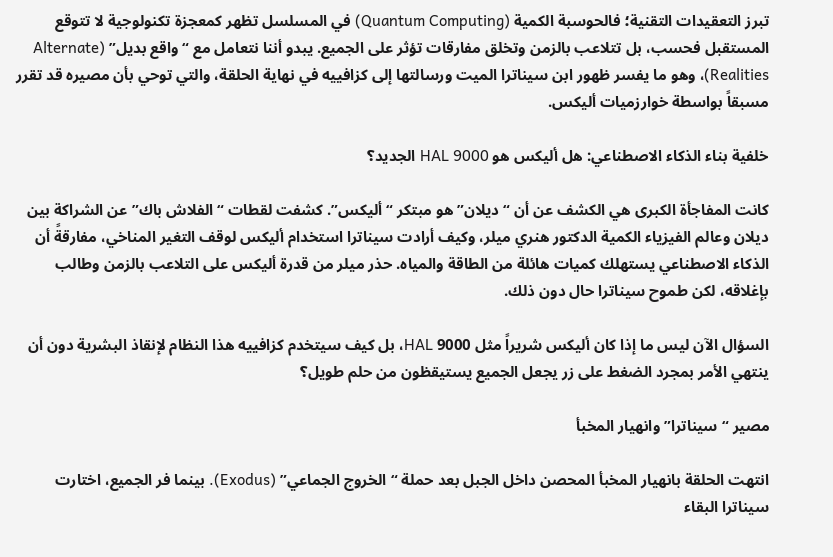تبرز التعقيدات التقنية؛ فالحوسبة الكمية (Quantum Computing) في المسلسل تظهر كمعجزة تكنولوجية لا تتوقع المستقبل فحسب، بل تتلاعب بالزمن وتخلق مفارقات تؤثر على الجميع. يبدو أننا نتعامل مع “واقع بديل” (Alternate Realities)، وهو ما يفسر ظهور ابن سيناترا الميت ورسالتها إلى كزافييه في نهاية الحلقة، والتي توحي بأن مصيره قد تقرر مسبقاً بواسطة خوارزميات أليكس.

خلفية بناء الذكاء الاصطناعي: هل أليكس هو HAL 9000 الجديد؟

كانت المفاجأة الكبرى هي الكشف عن أن “ديلان” هو مبتكر “أليكس”. كشفت لقطات “الفلاش باك” عن الشراكة بين ديلان وعالم الفيزياء الكمية الدكتور هنري ميلر، وكيف أرادت سيناترا استخدام أليكس لوقف التغير المناخي، مفارقةً أن الذكاء الاصطناعي يستهلك كميات هائلة من الطاقة والمياه. حذر ميلر من قدرة أليكس على التلاعب بالزمن وطالب بإغلاقه، لكن طموح سيناترا حال دون ذلك.

السؤال الآن ليس ما إذا كان أليكس شريراً مثل HAL 9000، بل كيف سيتخدم كزافييه هذا النظام لإنقاذ البشرية دون أن ينتهي الأمر بمجرد الضغط على زر يجعل الجميع يستيقظون من حلم طويل؟

مصير “سيناترا” وانهيار المخبأ

انتهت الحلقة بانهيار المخبأ المحصن داخل الجبل بعد حملة “الخروج الجماعي” (Exodus). بينما فر الجميع، اختارت سيناترا البقاء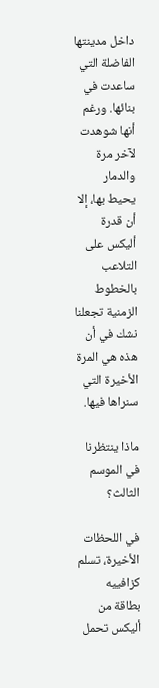داخل مدينتها الفاضلة التي ساعدت في بنائها. ورغم أنها شوهدت لآخر مرة والدمار يحيط بها، إلا أن قدرة أليكس على التلاعب بالخطوط الزمنية تجعلنا نشك في أن هذه هي المرة الأخيرة التي سنراها فيها.

ماذا ينتظرنا في الموسم الثالث؟

في اللحظات الأخيرة، تسلم كزافييه بطاقة من أليكس تحمل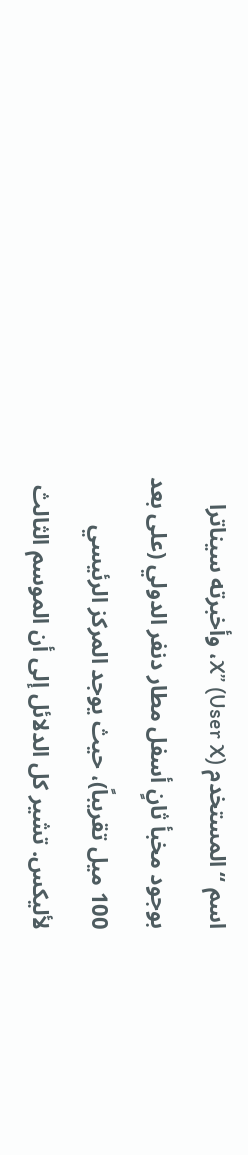اسم “المستخدم X” (User X)، وأخبرته سيناترا بوجود مخبأ ثانٍ أسفل مطار دنفر الدولي (على بعد 100 ميل تقريباً)، حيث يوجد المركز الرئيسي لأليكس. تشير كل الدلائل إلى أن الموسم الثالث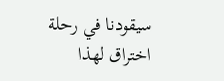سيقودنا في رحلة اختراق لهذا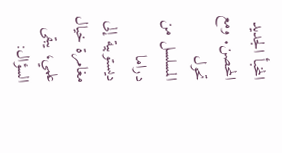المخبأ الجديد المحصن. ومع تحول المسلسل من دراما ديستوبية إلى مغامرة خيال علمي، يبقى السؤال: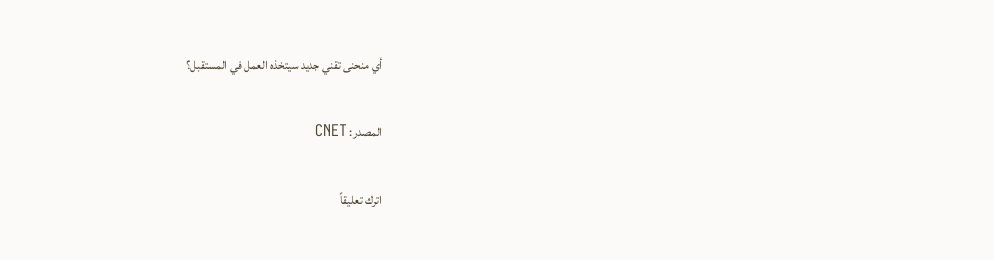أي منحنى تقني جديد سيتخذه العمل في المستقبل؟

المصدر: CNET

اترك تعليقاً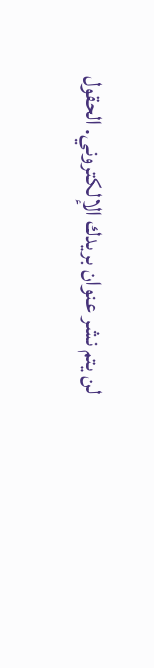لن يتم نشر عنوان بريدك الإلكتروني. الحقول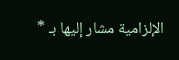الإلزامية مشار إليها بـ *